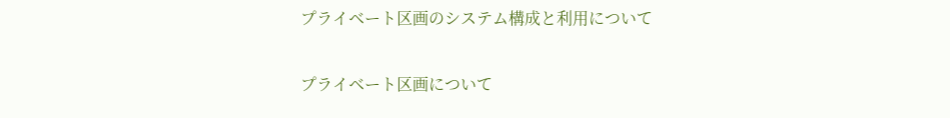プライベート区画のシステム構成と利用について

プライベート区画について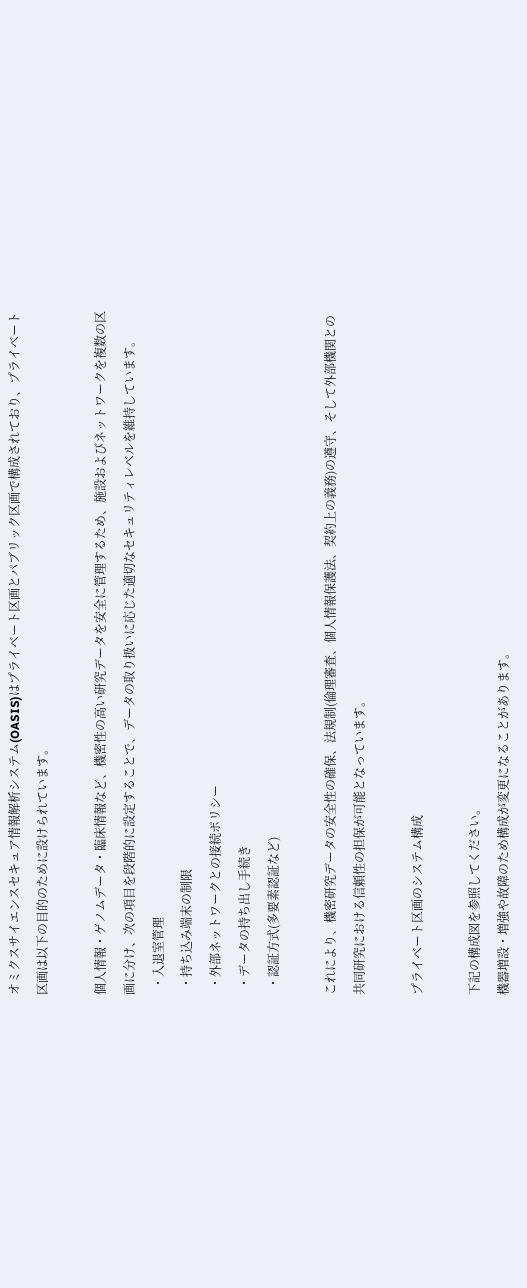オミクスサイエンスセキュア情報解析システム(OASIS)はプライベート区画とパブリック区画で構成されており、プライベート区画は以下の目的のために設けられています。

個人情報・ゲノムデータ・臨床情報など、機密性の高い研究データを安全に管理するため、施設およびネットワークを複数の区画に分け、次の項目を段階的に設定することで、データの取り扱いに応じた適切なセキュリティレベルを維持しています。
  ・入退室管理
  ・持ち込み端末の制限
  ・外部ネットワークとの接続ポリシー
  ・データの持ち出し手続き
  ・認証方式(多要素認証など)

これにより、機密研究データの安全性の確保、法規制(倫理審査、個人情報保護法、契約上の義務)の遵守、そして外部機関との共同研究における信頼性の担保が可能となっています。

プライベート区画のシステム構成

下記の構成図を参照してください。
機器増設・増強や故障のため構成が変更になることがあります。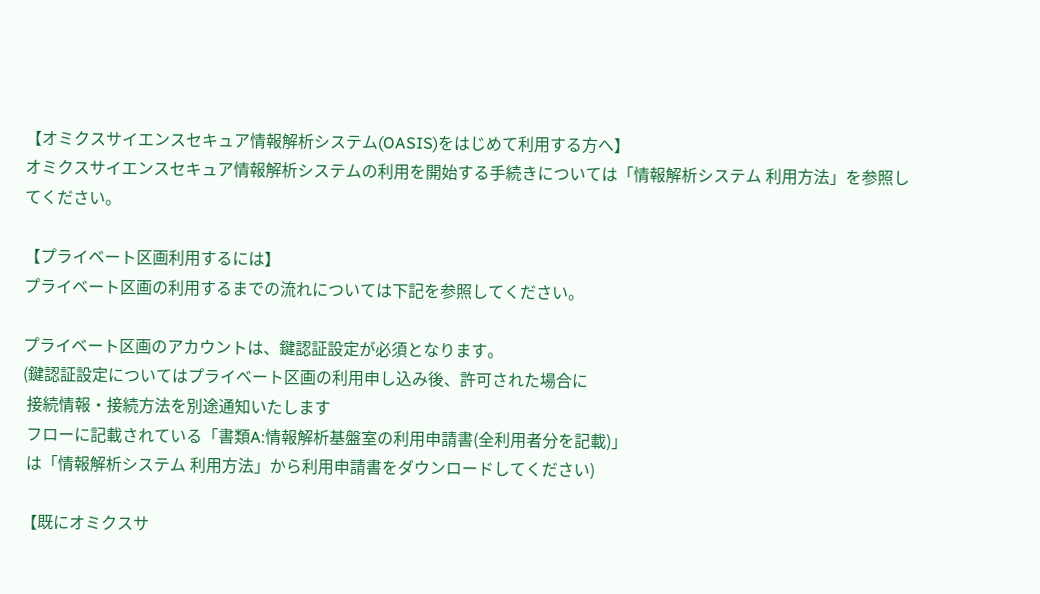【オミクスサイエンスセキュア情報解析システム(OASIS)をはじめて利用する方へ】
オミクスサイエンスセキュア情報解析システムの利用を開始する手続きについては「情報解析システム 利用方法」を参照してください。

【プライベート区画利用するには】
プライベート区画の利用するまでの流れについては下記を参照してください。

プライベート区画のアカウントは、鍵認証設定が必須となります。
(鍵認証設定についてはプライベート区画の利用申し込み後、許可された場合に
 接続情報・接続方法を別途通知いたします
 フローに記載されている「書類A:情報解析基盤室の利用申請書(全利用者分を記載)」
 は「情報解析システム 利用方法」から利用申請書をダウンロードしてください)

【既にオミクスサ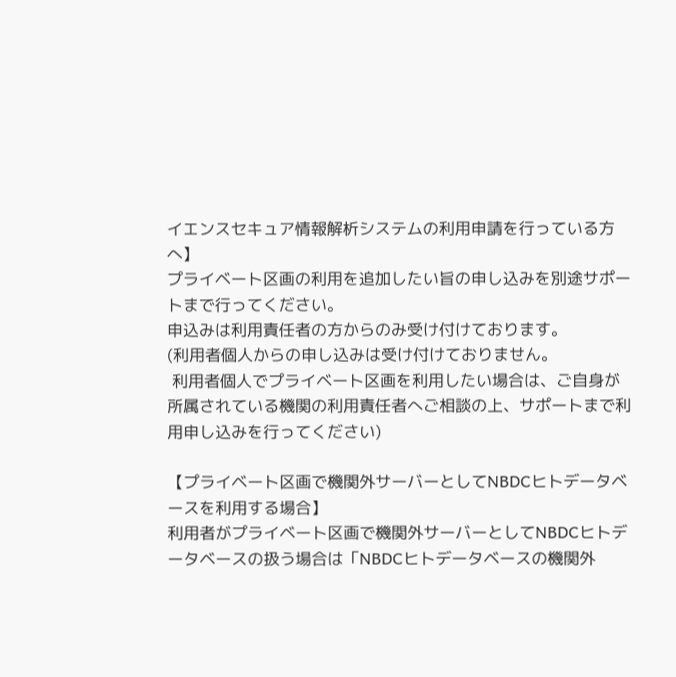イエンスセキュア情報解析システムの利用申請を行っている方へ】
プライベート区画の利用を追加したい旨の申し込みを別途サポートまで行ってください。
申込みは利用責任者の方からのみ受け付けております。
(利用者個人からの申し込みは受け付けておりません。
 利用者個人でプライベート区画を利用したい場合は、ご自身が所属されている機関の利用責任者へご相談の上、サポートまで利用申し込みを行ってください)

【プライベート区画で機関外サーバーとしてNBDCヒトデータベースを利用する場合】
利用者がプライベート区画で機関外サーバーとしてNBDCヒトデータベースの扱う場合は「NBDCヒトデータベースの機関外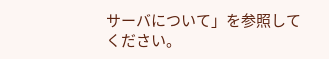サーバについて」を参照してください。